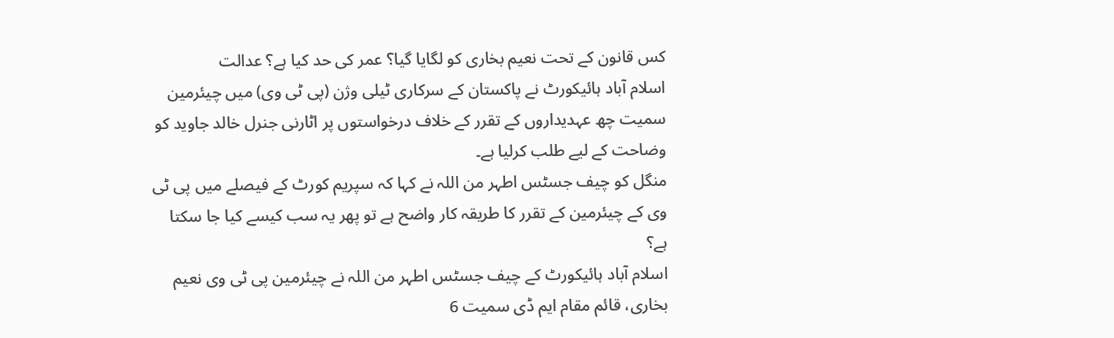کس قانون کے تحت نعیم بخاری کو لگایا گیا؟ عمر کی حد کیا ہے؟ عدالت
اسلام آباد ہائیکورٹ نے پاکستان کے سرکاری ٹیلی وژن (پی ٹی وی) میں چیئرمین سمیت چھ عہدیداروں کے تقرر کے خلاف درخواستوں پر اٹارنی جنرل خالد جاوید کو وضاحت کے لیے طلب کرلیا ہے۔
منگل کو چیف جسٹس اطہر من اللہ نے کہا کہ سپریم کورٹ کے فیصلے میں پی ٹی وی کے چیئرمین کے تقرر کا طریقہ کار واضح ہے تو پھر یہ سب کیسے کیا جا سکتا ہے؟
اسلام آباد ہائیکورٹ کے چیف جسٹس اطہر من اللہ نے چیئرمین پی ٹی وی نعیم بخاری، قائم مقام ایم ڈی سمیت 6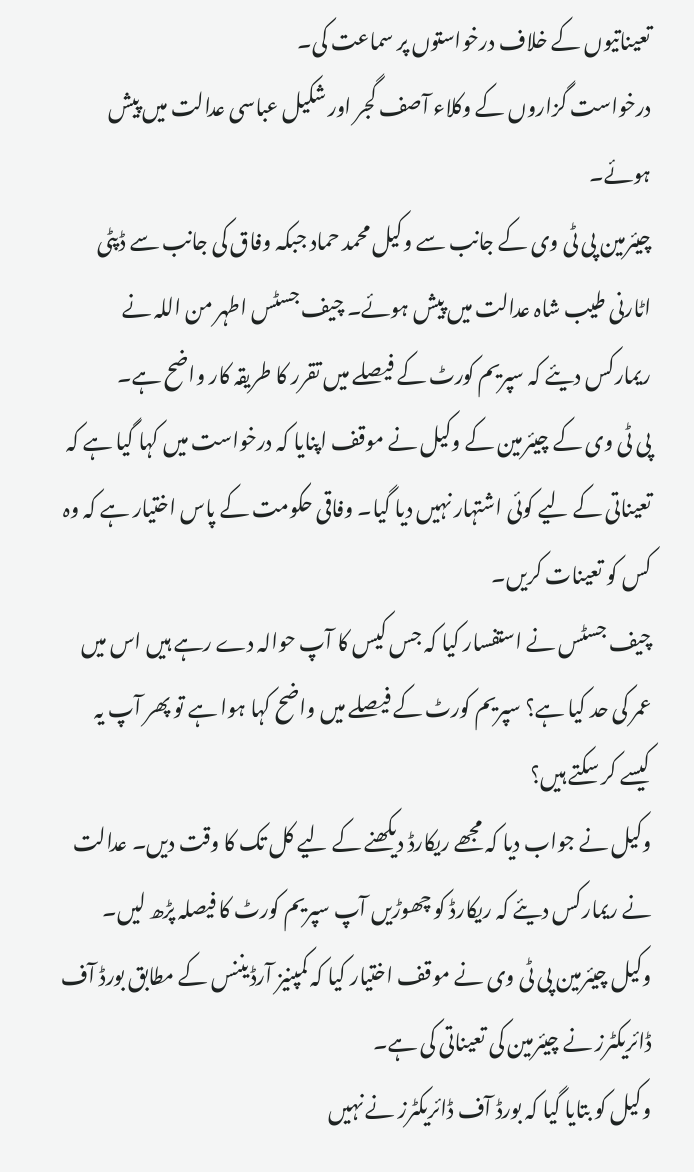تعیناتیوں کے خلاف درخواستوں پر سماعت کی۔
درخواست گزاروں کے وکلاء آصف گجر اور شکیل عباسی عدالت میں پیش ہوئے۔
چیئرمین پی ٹی وی کے جانب سے وکیل محمد حماد جبکہ وفاق کی جانب سے ڈپٹی اٹارنی طیب شاہ عدالت میں پیش ہوئے۔ چیف جسٹس اطہر من اللہ نے ریمارکس دیئے کہ سپریم کورٹ کے فیصلے میں تقرر کا طریقہ کار واضح ہے۔
پی ٹی وی کے چیئرمین کے وکیل نے موقف اپنایا کہ درخواست میں کہا گیا ہے کہ تعیناتی کے لیے کوئی اشتہار نہیں دیا گیا۔ وفاقی حکومت کے پاس اختیار ہے کہ وہ کس کو تعینات کریں۔
چیف جسٹس نے استفسار کیا کہ جس کیس کا آپ حوالہ دے رہے ہیں اس میں عمر کی حد کیا ہے؟ سپریم کورٹ کے فیصلے میں واضح کہا ہوا ہے تو پھر آپ یہ کیسے کر سکتے ہیں؟
وکیل نے جواب دیا کہ مجھے ریکارڈ دیکھنے کے لیے کل تک کا وقت دیں۔ عدالت نے ریمارکس دیئے کہ ریکارڈ کو چھوڑیں آپ سپریم کورٹ کا فیصلہ پڑھ لیں۔
وکیل چیئرمین پی ٹی وی نے موقف اختیار کیا کہ کمپنیز آرڈیننس کے مطابق بورڈ آف ڈائریکٹرز نے چیئرمین کی تعیناتی کی ہے۔
وکیل کو بتایا گیا کہ بورڈ آف ڈائریکٹرز نے نہیں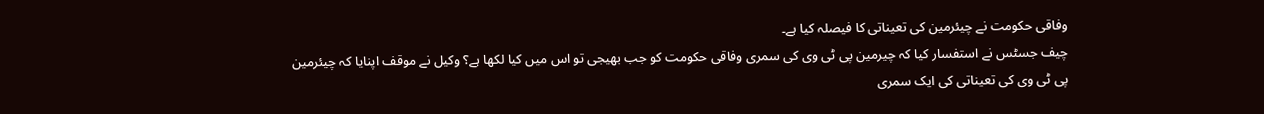وفاقی حکومت نے چیئرمین کی تعیناتی کا فیصلہ کیا ہے۔
چیف جسٹس نے استفسار کیا کہ چیرمین پی ٹی وی کی سمری وفاقی حکومت کو جب بھیجی تو اس میں کیا لکھا ہے؟ وکیل نے موقف اپنایا کہ چیئرمین پی ٹی وی کی تعیناتی کی ایک سمری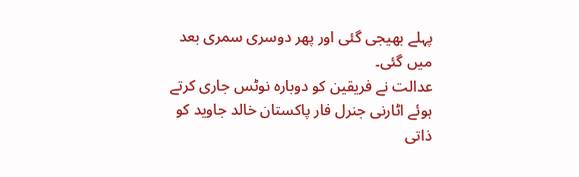پہلے بھیجی گئی اور پھر دوسری سمری بعد میں گئی۔
عدالت نے فریقین کو دوبارہ نوٹس جاری کرتے ہوئے اٹارنی جنرل فار پاکستان خالد جاوید کو ذاتی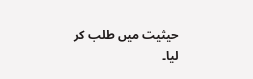حیثیت میں طلب کر لیا۔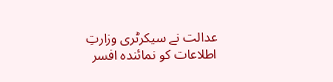عدالت نے سیکرٹری وزارتِ اطلاعات کو نمائندہ افسر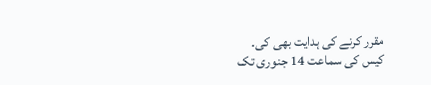مقرر کرنے کی ہدایت بھی کی۔
کیس کی سماعت 14 جنوری تک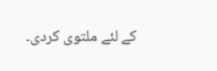کے لئے ملتوی کردی۔